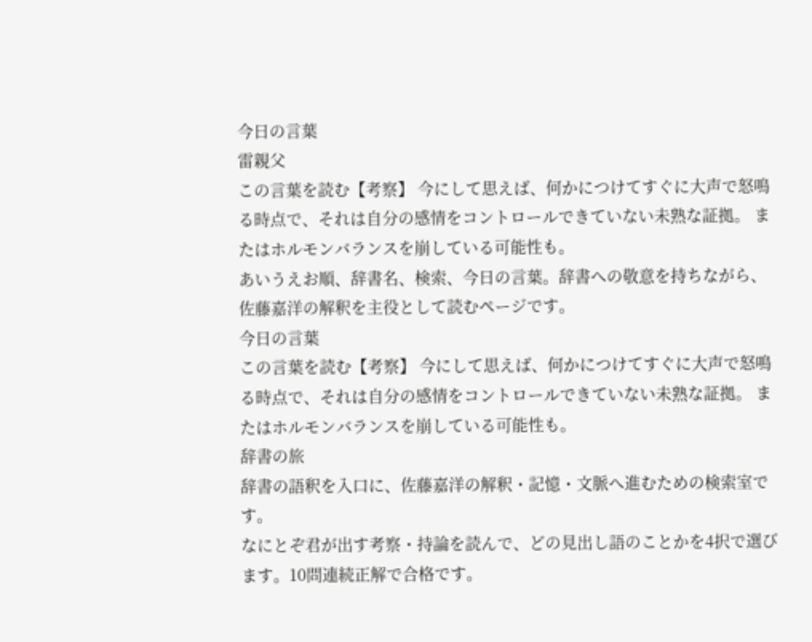今日の言葉
雷親父
この言葉を読む【考察】 今にして思えば、何かにつけてすぐに大声で怒鳴る時点で、それは自分の感情をコントロールできていない未熟な証拠。 またはホルモンバランスを崩している可能性も。
あいうえお順、辞書名、検索、今日の言葉。辞書への敬意を持ちながら、佐藤嘉洋の解釈を主役として読むページです。
今日の言葉
この言葉を読む【考察】 今にして思えば、何かにつけてすぐに大声で怒鳴る時点で、それは自分の感情をコントロールできていない未熟な証拠。 またはホルモンバランスを崩している可能性も。
辞書の旅
辞書の語釈を入口に、佐藤嘉洋の解釈・記憶・文脈へ進むための検索室です。
なにとぞ君が出す考察・持論を読んで、どの見出し語のことかを4択で選びます。10問連続正解で合格です。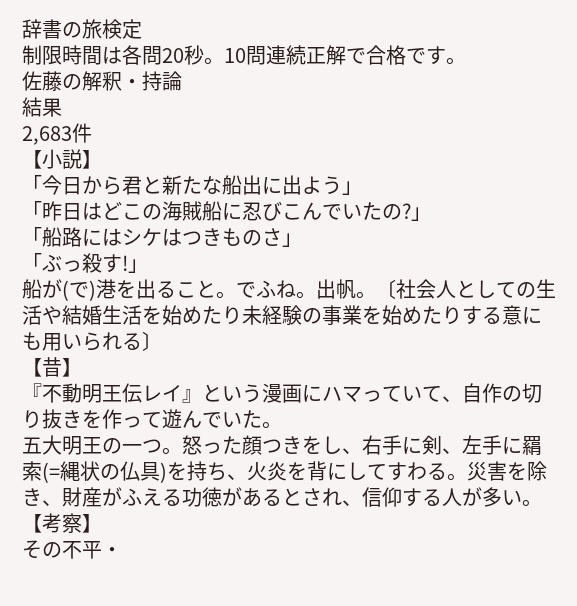辞書の旅検定
制限時間は各問20秒。10問連続正解で合格です。
佐藤の解釈・持論
結果
2,683件
【小説】
「今日から君と新たな船出に出よう」
「昨日はどこの海賊船に忍びこんでいたの?」
「船路にはシケはつきものさ」
「ぶっ殺す!」
船が(で)港を出ること。でふね。出帆。〔社会人としての生活や結婚生活を始めたり未経験の事業を始めたりする意にも用いられる〕
【昔】
『不動明王伝レイ』という漫画にハマっていて、自作の切り抜きを作って遊んでいた。
五大明王の一つ。怒った顔つきをし、右手に剣、左手に羂索(=縄状の仏具)を持ち、火炎を背にしてすわる。災害を除き、財産がふえる功徳があるとされ、信仰する人が多い。
【考察】
その不平・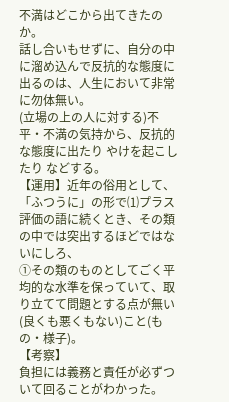不満はどこから出てきたのか。
話し合いもせずに、自分の中に溜め込んで反抗的な態度に出るのは、人生において非常に勿体無い。
(立場の上の人に対する)不平・不満の気持から、反抗的な態度に出たり やけを起こしたり などする。
【運用】近年の俗用として、「ふつうに」の形で⑴プラス評価の語に続くとき、その類の中では突出するほどではないにしろ、
①その類のものとしてごく平均的な水準を保っていて、取り立てて問題とする点が無い(良くも悪くもない)こと(もの・様子)。
【考察】
負担には義務と責任が必ずついて回ることがわかった。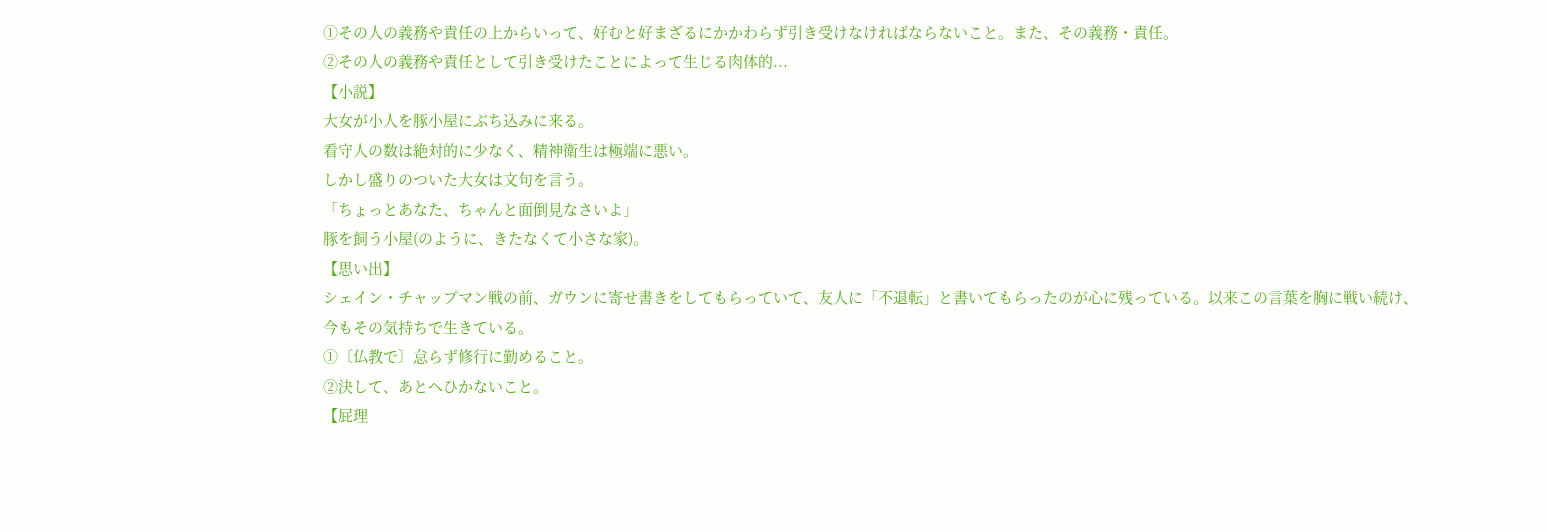①その人の義務や責任の上からいって、好むと好まざるにかかわらず引き受けなければならないこと。また、その義務・責任。
②その人の義務や責任として引き受けたことによって生じる肉体的...
【小説】
大女が小人を豚小屋にぶち込みに来る。
看守人の数は絶対的に少なく、精神衛生は極端に悪い。
しかし盛りのついた大女は文句を言う。
「ちょっとあなた、ちゃんと面倒見なさいよ」
豚を飼う小屋(のように、きたなくて小さな家)。
【思い出】
シェイン・チャップマン戦の前、ガウンに寄せ書きをしてもらっていて、友人に「不退転」と書いてもらったのが心に残っている。以来この言葉を胸に戦い続け、今もその気持ちで生きている。
①〔仏教で〕怠らず修行に勤めること。
②決して、あとへひかないこと。
【屁理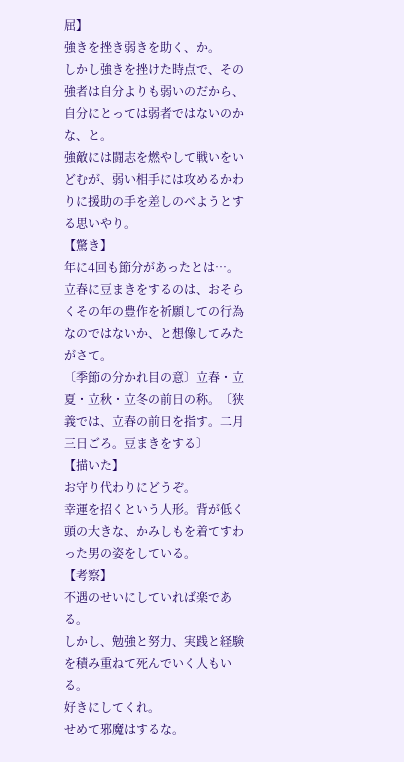屈】
強きを挫き弱きを助く、か。
しかし強きを挫けた時点で、その強者は自分よりも弱いのだから、自分にとっては弱者ではないのかな、と。
強敵には闘志を燃やして戦いをいどむが、弱い相手には攻めるかわりに援助の手を差しのべようとする思いやり。
【驚き】
年に4回も節分があったとは…。
立春に豆まきをするのは、おそらくその年の豊作を祈願しての行為なのではないか、と想像してみたがさて。
〔季節の分かれ目の意〕立春・立夏・立秋・立冬の前日の称。〔狭義では、立春の前日を指す。二月三日ごろ。豆まきをする〕
【描いた】
お守り代わりにどうぞ。
幸運を招くという人形。背が低く頭の大きな、かみしもを着てすわった男の姿をしている。
【考察】
不遇のせいにしていれば楽である。
しかし、勉強と努力、実践と経験を積み重ねて死んでいく人もいる。
好きにしてくれ。
せめて邪魔はするな。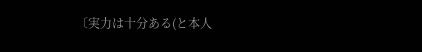〔実力は十分ある(と本人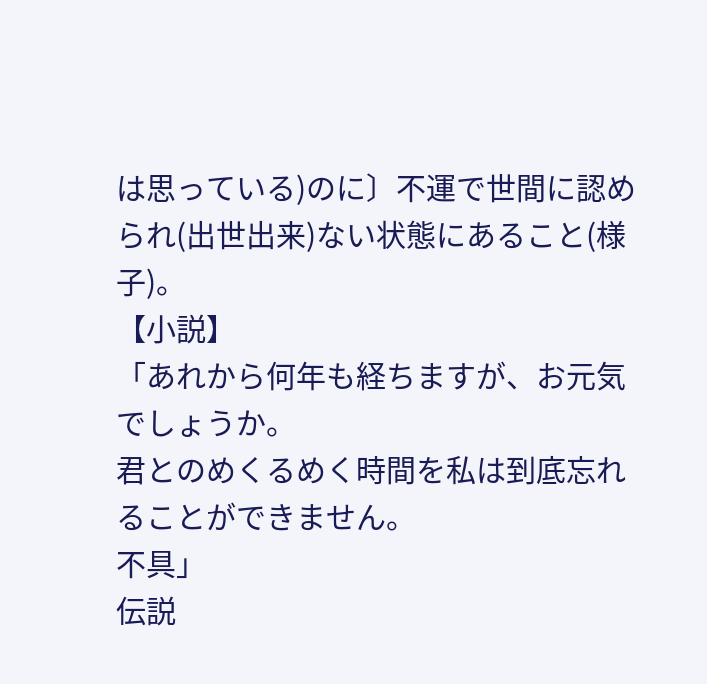は思っている)のに〕不運で世間に認められ(出世出来)ない状態にあること(様子)。
【小説】
「あれから何年も経ちますが、お元気でしょうか。
君とのめくるめく時間を私は到底忘れることができません。
不具」
伝説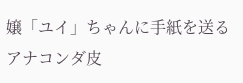嬢「ユイ」ちゃんに手紙を送るアナコンダ皮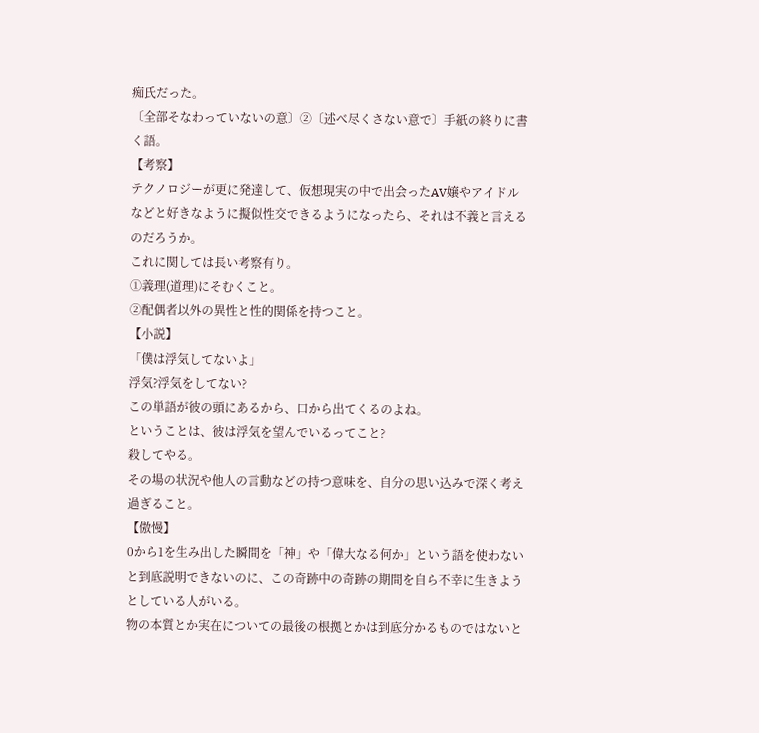痴氏だった。
〔全部そなわっていないの意〕②〔述べ尽くさない意で〕手紙の終りに書く語。
【考察】
テクノロジーが更に発達して、仮想現実の中で出会ったAV嬢やアイドルなどと好きなように擬似性交できるようになったら、それは不義と言えるのだろうか。
これに関しては長い考察有り。
①義理(道理)にそむくこと。
②配偶者以外の異性と性的関係を持つこと。
【小説】
「僕は浮気してないよ」
浮気?浮気をしてない?
この単語が彼の頭にあるから、口から出てくるのよね。
ということは、彼は浮気を望んでいるってこと?
殺してやる。
その場の状況や他人の言動などの持つ意味を、自分の思い込みで深く考え過ぎること。
【傲慢】
0から1を生み出した瞬間を「神」や「偉大なる何か」という語を使わないと到底説明できないのに、この奇跡中の奇跡の期間を自ら不幸に生きようとしている人がいる。
物の本質とか実在についての最後の根拠とかは到底分かるものではないと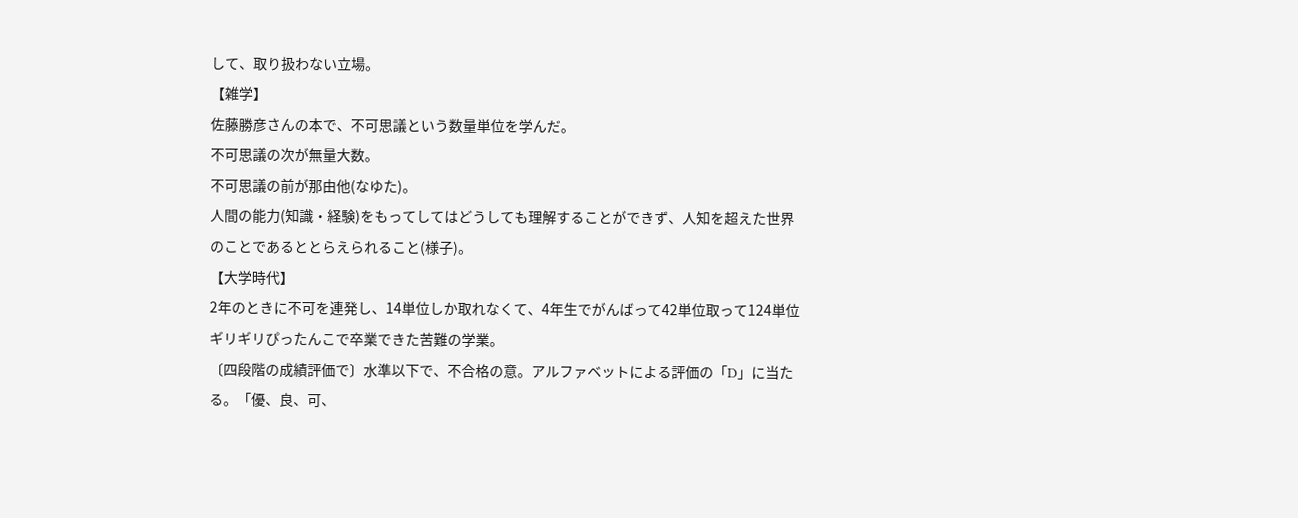して、取り扱わない立場。
【雑学】
佐藤勝彦さんの本で、不可思議という数量単位を学んだ。
不可思議の次が無量大数。
不可思議の前が那由他(なゆた)。
人間の能力(知識・経験)をもってしてはどうしても理解することができず、人知を超えた世界のことであるととらえられること(様子)。
【大学時代】
2年のときに不可を連発し、14単位しか取れなくて、4年生でがんばって42単位取って124単位ギリギリぴったんこで卒業できた苦難の学業。
〔四段階の成績評価で〕水準以下で、不合格の意。アルファベットによる評価の「D」に当たる。「優、良、可、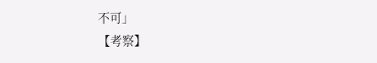不可」
【考察】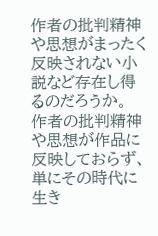作者の批判精神や思想がまったく反映されない小説など存在し得るのだろうか。
作者の批判精神や思想が作品に反映しておらず、単にその時代に生き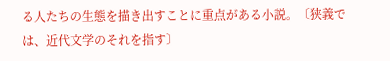る人たちの生態を描き出すことに重点がある小説。〔狭義では、近代文学のそれを指す〕